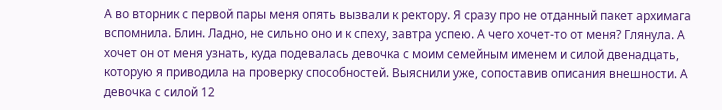А во вторник с первой пары меня опять вызвали к ректору. Я сразу про не отданный пакет архимага вспомнила. Блин. Ладно, не сильно оно и к спеху, завтра успею. А чего хочет-то от меня? Глянула. А хочет он от меня узнать, куда подевалась девочка с моим семейным именем и силой двенадцать, которую я приводила на проверку способностей. Выяснили уже, сопоставив описания внешности. А девочка с силой 12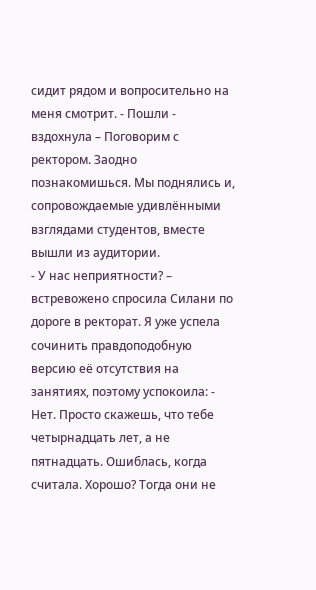сидит рядом и вопросительно на меня смотрит. - Пошли - вздохнула – Поговорим с ректором. Заодно познакомишься. Мы поднялись и, сопровождаемые удивлёнными взглядами студентов, вместе вышли из аудитории.
- У нас неприятности? – встревожено спросила Силани по дороге в ректорат. Я уже успела сочинить правдоподобную версию её отсутствия на занятиях, поэтому успокоила: - Нет. Просто скажешь, что тебе четырнадцать лет, а не пятнадцать. Ошиблась, когда считала. Хорошо? Тогда они не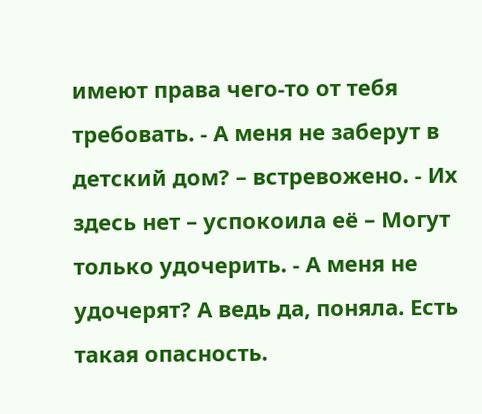имеют права чего-то от тебя требовать. - А меня не заберут в детский дом? – встревожено. - Их здесь нет – успокоила её – Могут только удочерить. - А меня не удочерят? А ведь да, поняла. Есть такая опасность.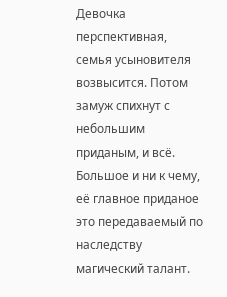Девочка перспективная, семья усыновителя возвысится. Потом замуж спихнут с небольшим приданым, и всё. Большое и ни к чему, её главное приданое это передаваемый по наследству магический талант.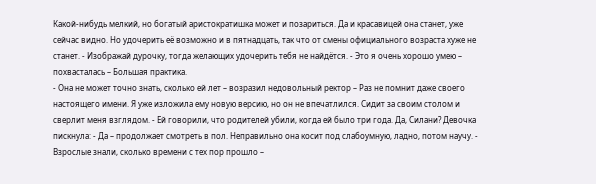Какой-нибудь мелкий, но богатый аристократишка может и позариться. Да и красавицей она станет, уже сейчас видно. Но удочерить её возможно и в пятнадцать, так что от смены официального возраста хуже не станет. - Изображай дурочку, тогда желающих удочерить тебя не найдётся. - Это я очень хорошо умею – похвасталась – Большая практика.
- Она не может точно знать, сколько ей лет – возразил недовольный ректор – Раз не помнит даже своего настоящего имени. Я уже изложила ему новую версию, но он не впечатлился. Сидит за своим столом и сверлит меня взглядом. - Ей говорили, что родителей убили, когда ей было три года. Да, Силани? Девочка пискнула: - Да – продолжает смотреть в пол. Неправильно она косит под слабоумную, ладно, потом научу. - Взрослые знали, сколько времени с тех пор прошло –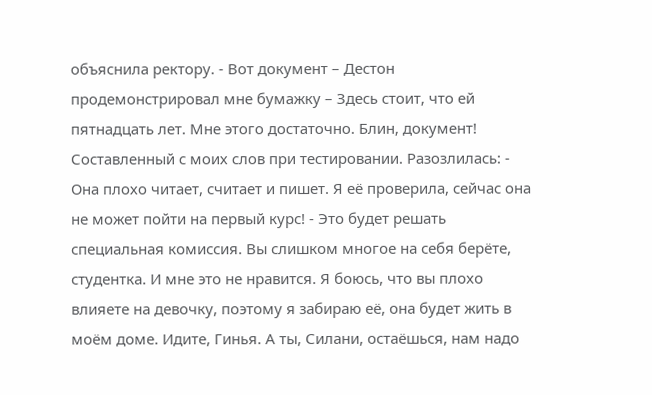объяснила ректору. - Вот документ – Дестон продемонстрировал мне бумажку – Здесь стоит, что ей пятнадцать лет. Мне этого достаточно. Блин, документ! Составленный с моих слов при тестировании. Разозлилась: - Она плохо читает, считает и пишет. Я её проверила, сейчас она не может пойти на первый курс! - Это будет решать специальная комиссия. Вы слишком многое на себя берёте, студентка. И мне это не нравится. Я боюсь, что вы плохо влияете на девочку, поэтому я забираю её, она будет жить в моём доме. Идите, Гинья. А ты, Силани, остаёшься, нам надо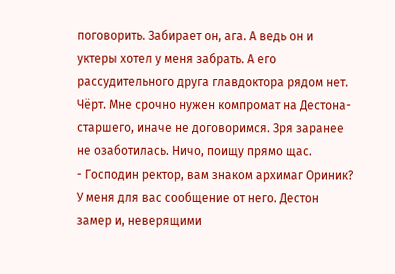поговорить. Забирает он, ага. А ведь он и уктеры хотел у меня забрать. А его рассудительного друга главдоктора рядом нет. Чёрт. Мне срочно нужен компромат на Дестона-старшего, иначе не договоримся. Зря заранее не озаботилась. Ничо, поищу прямо щас.
- Господин ректор, вам знаком архимаг Ориник? У меня для вас сообщение от него. Дестон замер и, неверящими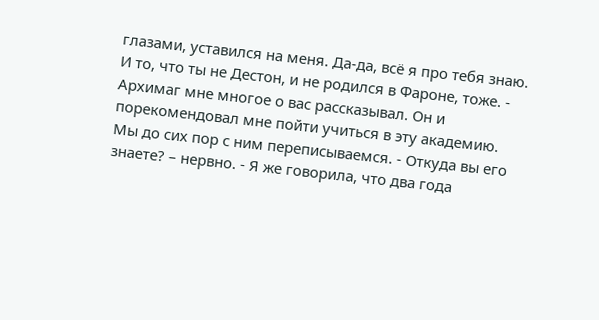глазами, уставился на меня. Да-да, всё я про тебя знаю. И то, что ты не Дестон, и не родился в Фароне, тоже. - Архимаг мне многое о вас рассказывал. Он и порекомендовал мне пойти учиться в эту академию. Мы до сих пор с ним переписываемся. - Откуда вы его знаете? – нервно. - Я же говорила, что два года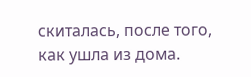скиталась, после того, как ушла из дома.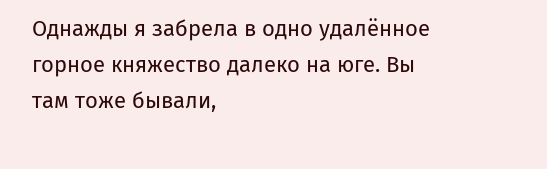Однажды я забрела в одно удалённое горное княжество далеко на юге. Вы там тоже бывали,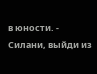в юности. - Силани, выйди из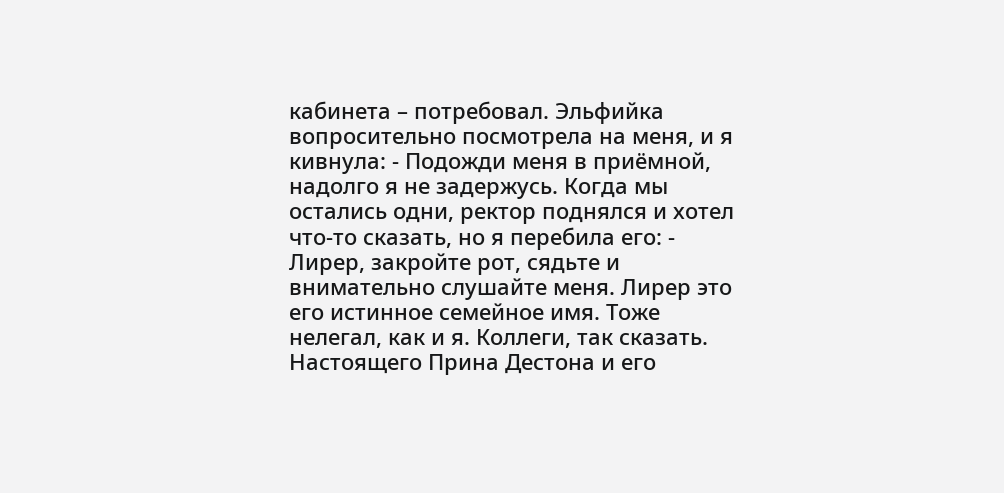кабинета – потребовал. Эльфийка вопросительно посмотрела на меня, и я кивнула: - Подожди меня в приёмной, надолго я не задержусь. Когда мы остались одни, ректор поднялся и хотел что-то сказать, но я перебила его: - Лирер, закройте рот, сядьте и внимательно слушайте меня. Лирер это его истинное семейное имя. Тоже нелегал, как и я. Коллеги, так сказать. Настоящего Прина Дестона и его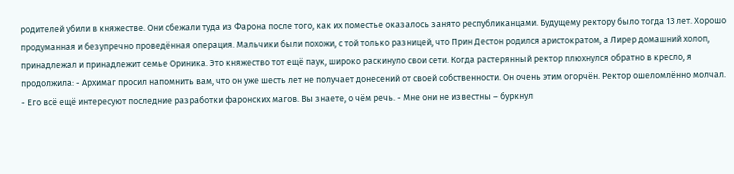родителей убили в княжестве. Они сбежали туда из Фарона после того, как их поместье оказалось занято республиканцами. Будущему ректору было тогда 13 лет. Хорошо продуманная и безупречно проведённая операция. Мальчики были похожи, с той только разницей, что Прин Дестон родился аристократом, а Лирер домашний холоп, принадлежал и принадлежит семье Ориника. Это княжество тот ещё паук, широко раскинуло свои сети. Когда растерянный ректор плюхнулся обратно в кресло, я продолжила: - Архимаг просил напомнить вам, что он уже шесть лет не получает донесений от своей собственности. Он очень этим огорчён. Ректор ошеломлённо молчал. - Его всё ещё интересуют последние разработки фаронских магов. Вы знаете, о чём речь. - Мне они не известны – буркнул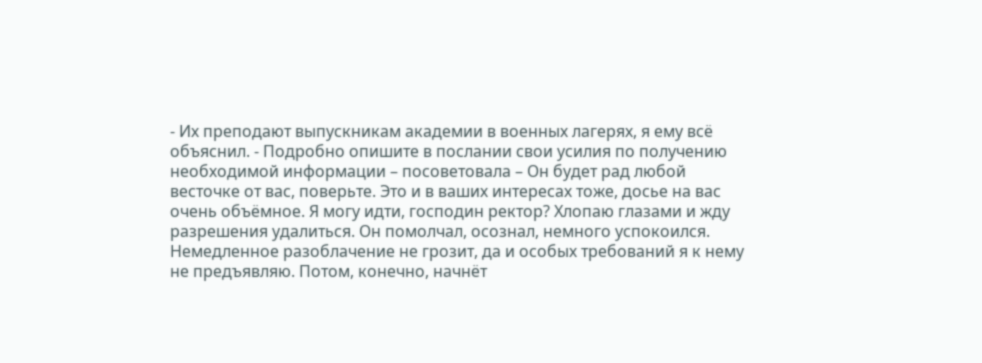- Их преподают выпускникам академии в военных лагерях, я ему всё объяснил. - Подробно опишите в послании свои усилия по получению необходимой информации – посоветовала – Он будет рад любой весточке от вас, поверьте. Это и в ваших интересах тоже, досье на вас очень объёмное. Я могу идти, господин ректор? Хлопаю глазами и жду разрешения удалиться. Он помолчал, осознал, немного успокоился. Немедленное разоблачение не грозит, да и особых требований я к нему не предъявляю. Потом, конечно, начнёт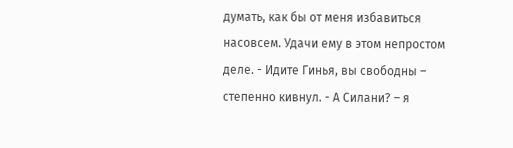думать, как бы от меня избавиться насовсем. Удачи ему в этом непростом деле. - Идите Гинья, вы свободны – степенно кивнул. - А Силани? – я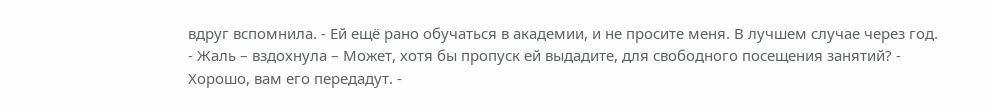вдруг вспомнила. - Ей ещё рано обучаться в академии, и не просите меня. В лучшем случае через год. - Жаль – вздохнула – Может, хотя бы пропуск ей выдадите, для свободного посещения занятий? - Хорошо, вам его передадут. -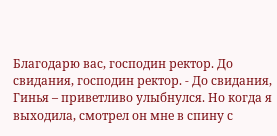Благодарю вас, господин ректор. До свидания, господин ректор. - До свидания, Гинья – приветливо улыбнулся. Но когда я выходила, смотрел он мне в спину с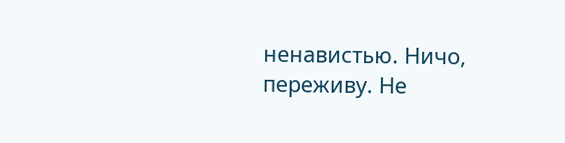ненавистью. Ничо, переживу. Не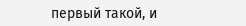первый такой, и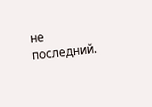не последний.